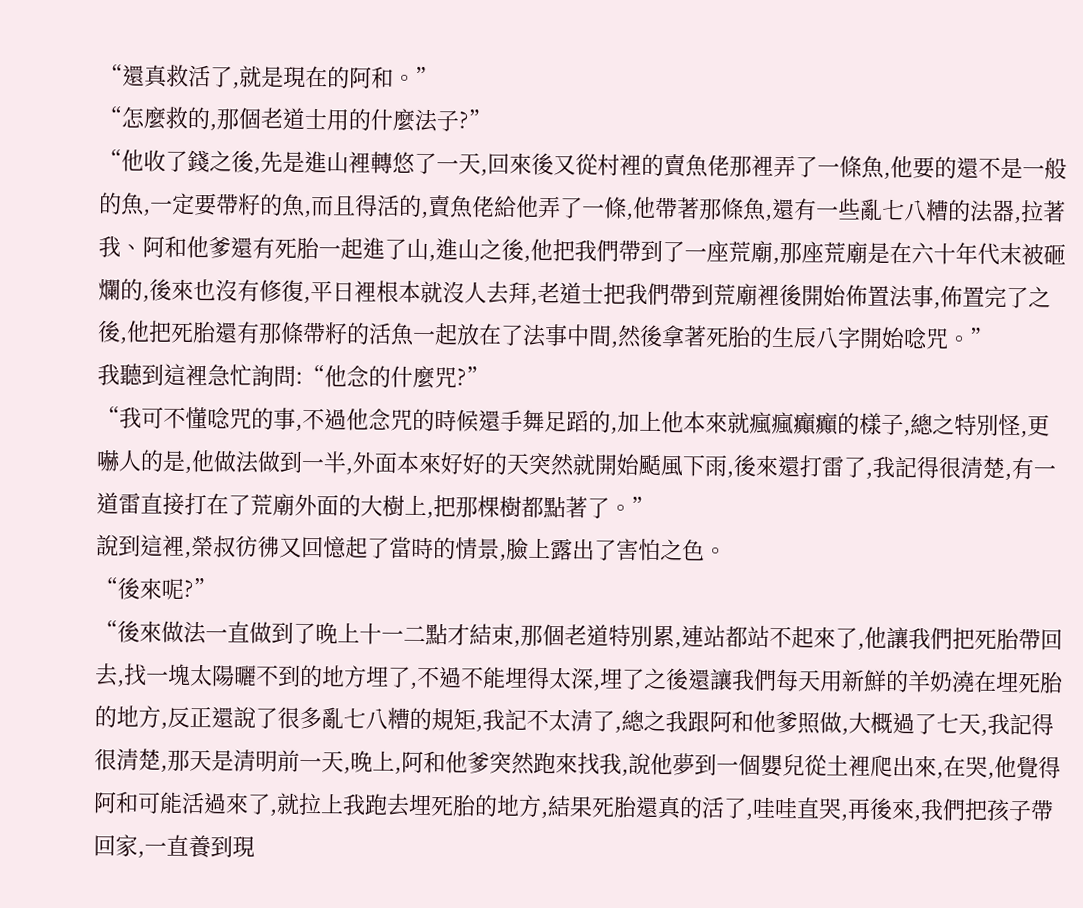“還真救活了,就是現在的阿和。”
“怎麼救的,那個老道士用的什麼法子?”
“他收了錢之後,先是進山裡轉悠了一天,回來後又從村裡的賣魚佬那裡弄了一條魚,他要的還不是一般的魚,一定要帶籽的魚,而且得活的,賣魚佬給他弄了一條,他帶著那條魚,還有一些亂七八糟的法器,拉著我、阿和他爹還有死胎一起進了山,進山之後,他把我們帶到了一座荒廟,那座荒廟是在六十年代末被砸爛的,後來也沒有修復,平日裡根本就沒人去拜,老道士把我們帶到荒廟裡後開始佈置法事,佈置完了之後,他把死胎還有那條帶籽的活魚一起放在了法事中間,然後拿著死胎的生辰八字開始唸咒。”
我聽到這裡急忙詢問:“他念的什麼咒?”
“我可不懂唸咒的事,不過他念咒的時候還手舞足蹈的,加上他本來就瘋瘋癲癲的樣子,總之特別怪,更嚇人的是,他做法做到一半,外面本來好好的天突然就開始颳風下雨,後來還打雷了,我記得很清楚,有一道雷直接打在了荒廟外面的大樹上,把那棵樹都點著了。”
說到這裡,榮叔彷彿又回憶起了當時的情景,臉上露出了害怕之色。
“後來呢?”
“後來做法一直做到了晚上十一二點才結束,那個老道特別累,連站都站不起來了,他讓我們把死胎帶回去,找一塊太陽曬不到的地方埋了,不過不能埋得太深,埋了之後還讓我們每天用新鮮的羊奶澆在埋死胎的地方,反正還說了很多亂七八糟的規矩,我記不太清了,總之我跟阿和他爹照做,大概過了七天,我記得很清楚,那天是清明前一天,晚上,阿和他爹突然跑來找我,說他夢到一個嬰兒從土裡爬出來,在哭,他覺得阿和可能活過來了,就拉上我跑去埋死胎的地方,結果死胎還真的活了,哇哇直哭,再後來,我們把孩子帶回家,一直養到現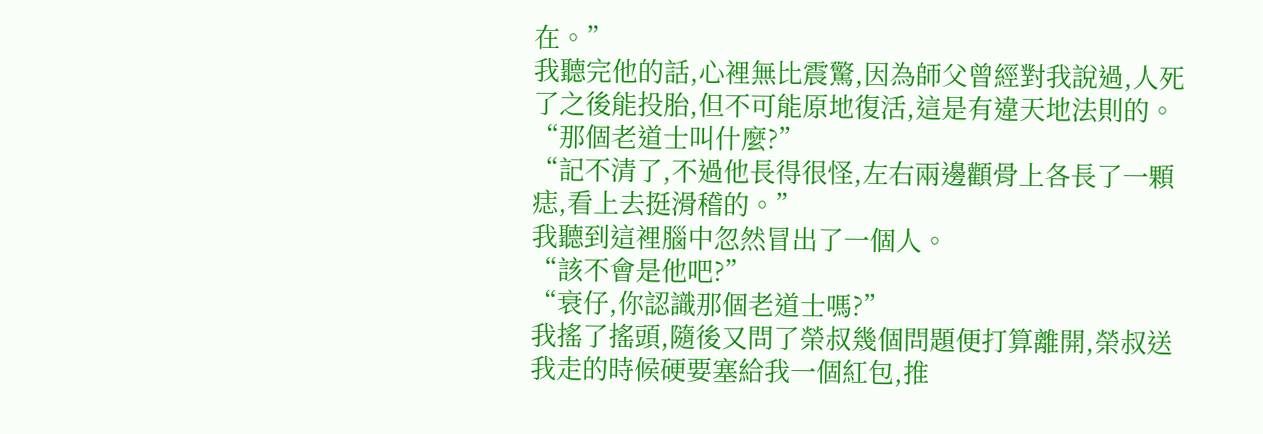在。”
我聽完他的話,心裡無比震驚,因為師父曾經對我說過,人死了之後能投胎,但不可能原地復活,這是有違天地法則的。
“那個老道士叫什麼?”
“記不清了,不過他長得很怪,左右兩邊顴骨上各長了一顆痣,看上去挺滑稽的。”
我聽到這裡腦中忽然冒出了一個人。
“該不會是他吧?”
“衰仔,你認識那個老道士嗎?”
我搖了搖頭,隨後又問了榮叔幾個問題便打算離開,榮叔送我走的時候硬要塞給我一個紅包,推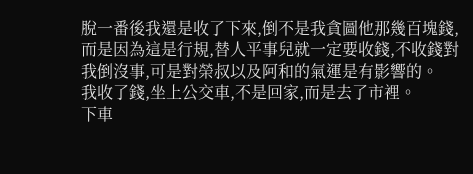脫一番後我還是收了下來,倒不是我貪圖他那幾百塊錢,而是因為這是行規,替人平事兒就一定要收錢,不收錢對我倒沒事,可是對榮叔以及阿和的氣運是有影響的。
我收了錢,坐上公交車,不是回家,而是去了市裡。
下車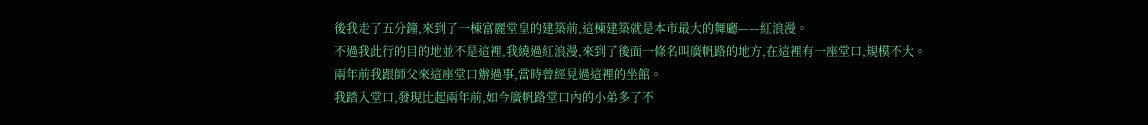後我走了五分鐘,來到了一棟富麗堂皇的建築前,這棟建築就是本市最大的舞廳——紅浪漫。
不過我此行的目的地並不是這裡,我繞過紅浪漫,來到了後面一條名叫廣帆路的地方,在這裡有一座堂口,規模不大。
兩年前我跟師父來這座堂口辦過事,當時曾經見過這裡的坐館。
我踏入堂口,發現比起兩年前,如今廣帆路堂口內的小弟多了不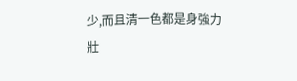少,而且清一色都是身強力壯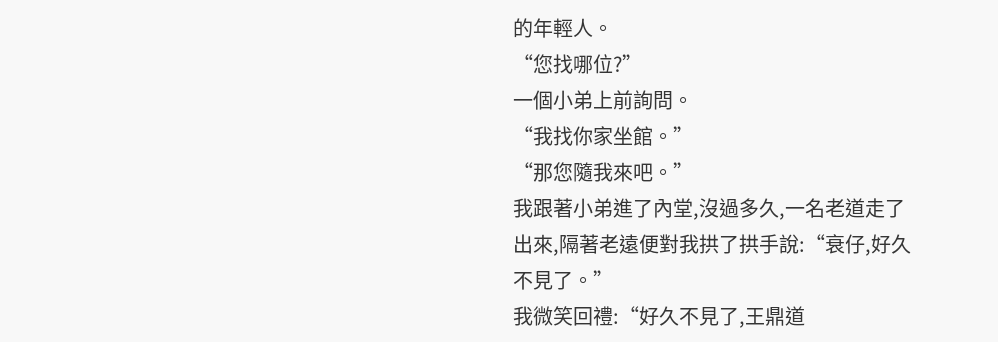的年輕人。
“您找哪位?”
一個小弟上前詢問。
“我找你家坐館。”
“那您隨我來吧。”
我跟著小弟進了內堂,沒過多久,一名老道走了出來,隔著老遠便對我拱了拱手說:“衰仔,好久不見了。”
我微笑回禮:“好久不見了,王鼎道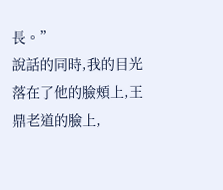長。”
說話的同時,我的目光落在了他的臉頰上,王鼎老道的臉上,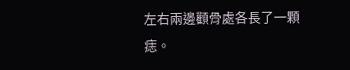左右兩邊顴骨處各長了一顆痣。